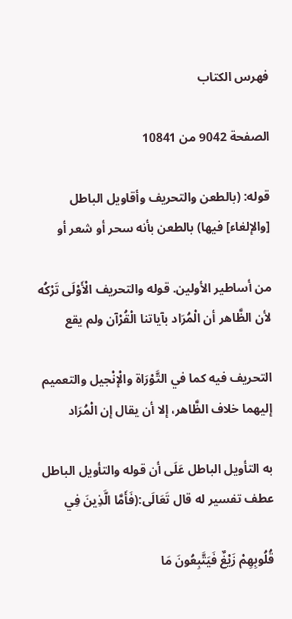فهرس الكتاب

الصفحة 9042 من 10841

قوله: (بالطعن والتحريف وأقاويل الباطل [والإلغاء] فيها) بالطعن بأنه سحر أو شعر أو

من أساطير الأولين. قوله والتحريف الْأَوْلَى تَرْكُه لأن الظَّاهر أن الْمُرَاد بآياتنا الْقُرْآن ولم يقع

التحريف فيه كما في التَّوْرَاة والْإنْجيل والتعميم إليهما خلاف الظَّاهر، إلا أن يقال إن الْمُرَاد

به التأويل الباطل عَلَى أن قوله والتأويل الباطل عطف تفسير له قال تَعَالَى:(فَأَمَّا الَّذِينَ فِي

قُلُوبِهِمْ زَيْغٌ فَيَتَّبِعُونَ مَا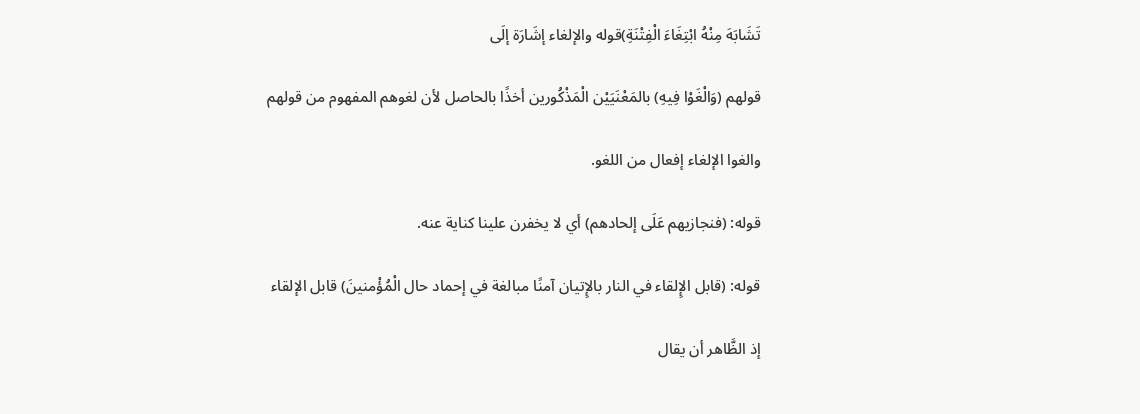تَشَابَهَ مِنْهُ ابْتِغَاءَ الْفِتْنَةِ)قوله والإلغاء إشَارَة إلَى

قولهم (وَالْغَوْا فِيهِ) بالمَعْنَيَيْن الْمَذْكُورين أخذًا بالحاصل لأن لغوهم المفهوم من قولهم

والغوا الإلغاء إفعال من اللغو.

قوله: (فنجازيهم عَلَى إلحادهم) أي لا يخفرن علينا كناية عنه.

قوله: (قابل الإِلقاء في النار بالإِتيان آمنًا مبالغة في إحماد حال الْمُؤْمنينَ) قابل الإلقاء

إذ الظَّاهر أن يقال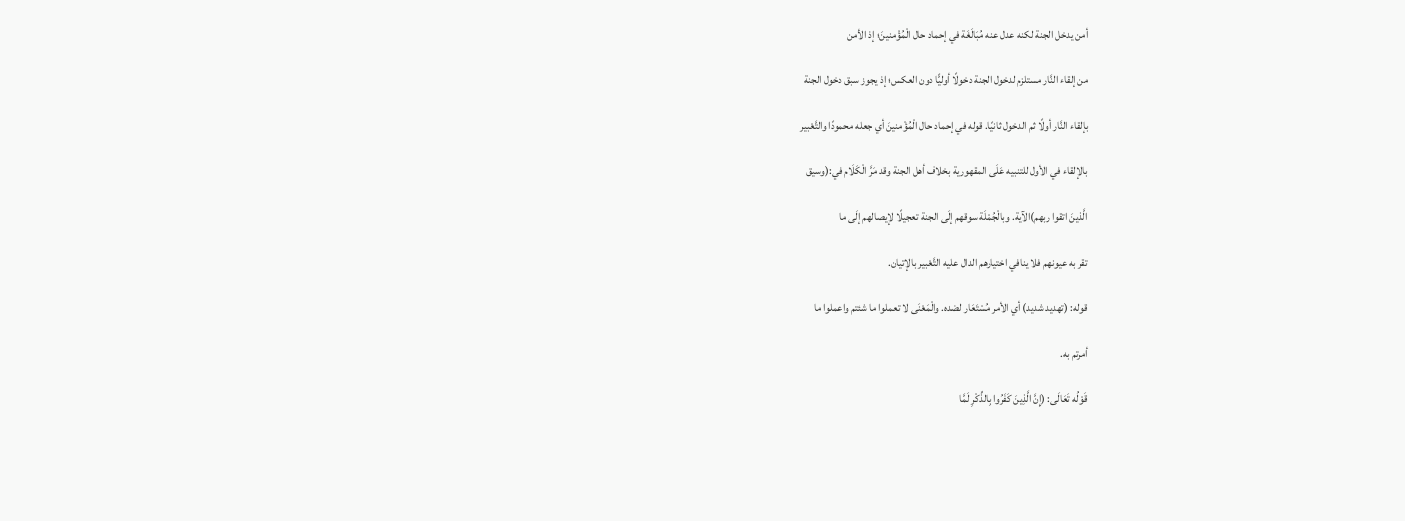أمن يدخل الجنة لكنه عدل عنه مُبَالَغَة في إحماد حال الْمُؤْمنينَ؛ إذ الأمن

من إلقاء النَّار مستلزم لدخول الجنة دخولًا أوليًّا دون العكس؛ إذ يجوز سبق دخول الجنة

بإلقاء النَّار أولًا ثم الدخول ثانيًا. قوله في إحماد حال الْمُؤْمنينَ أي جعله محمودًا والتَّعْبير

بالإلقاء في الأول للتنبيه عَلَى المقهورية بخلاف أهل الجنة وقد مَرَّ الْكَلَام في:(وسيق

الَّذينَ اتقوا ربهم)الآية. وبالْجُمْلَة سوقهم إلَى الجنة تعجيلًا لإيصالهم إلَى ما

تقر به عيونهم فلا ينافي اختيارهم الدال عليه التَّعْبير بالإتيان.

قوله: (تهديد شديد) أي الأمر مُسْتَعَار لضده. والْمَعْنَى لا تعملوا ما شئتم واعملوا ما

أمرتم به.

قَوْلُه تَعَالَى: (إِنَّ الَّذِينَ كَفَرُوا بِالذِّكْرِ لَمَّا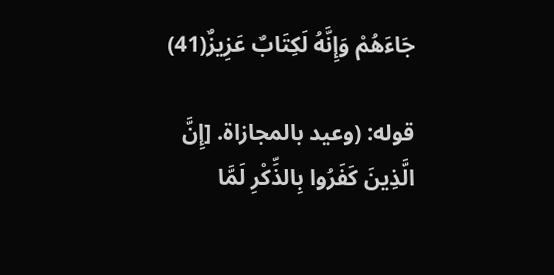جَاءَهُمْ وَإِنَّهُ لَكِتَابٌ عَزِيزٌ(41)

قوله: (وعيد بالمجازاة. [إِنَّ الَّذِينَ كَفَرُوا بِالذِّكْرِ لَمَّا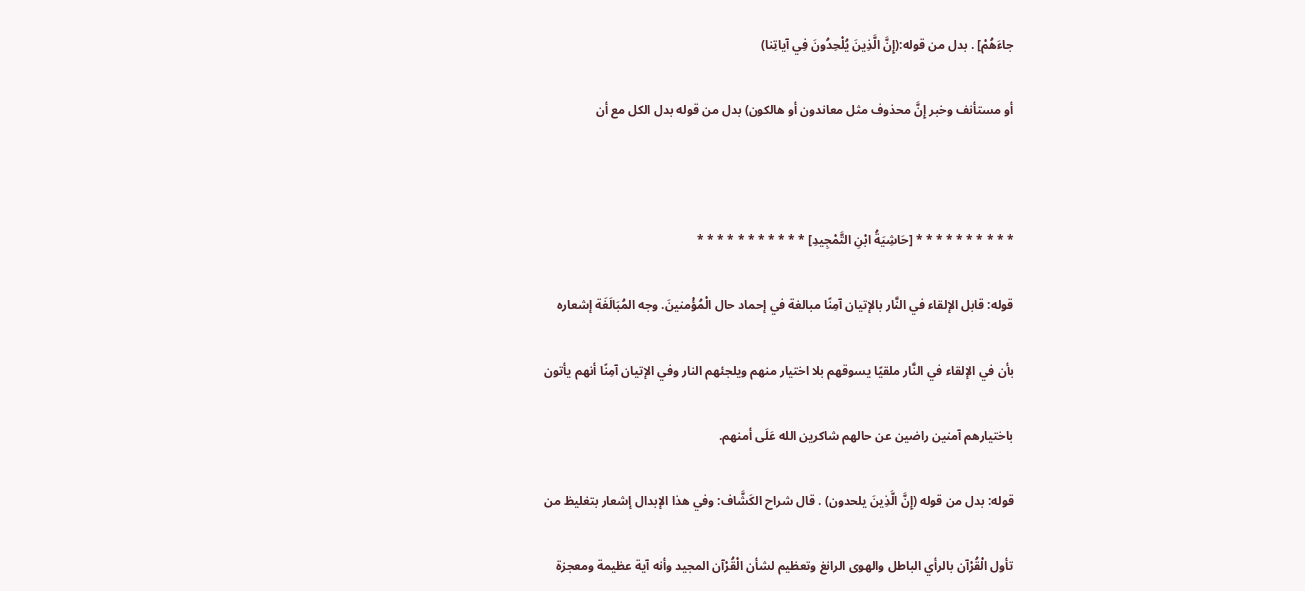جاءَهُمْ] . بدل من قوله:(إِنَّ الَّذِينَ يُلْحِدُونَ فِي آياتِنا)

أو مستأنف وخبر إِنَّ محذوف مثل معاندون أو هالكون) بدل من قوله بدل الكل مع أن



* * * * * * * * * * [حَاشِيَةُ ابْنِ التَّمْجِيدِ] * * * * * * * * * * *

قوله: قابل الإلقاء في النَّار بالإتيان آمِنًا مبالغة في إحماد حال الْمُؤْمنينَ. وجه المُبَالَغَة إشعاره

بأن في الإلقاء في النَّار ملقيًا يسوقهم بلا اختيار منهم ويلجئهم النار وفي الإتيان آمِنًا أنهم يأتون

باختيارهم آمنين راضين عن حالهم شاكرين الله عَلَى أمنهم.

قوله: بدل من قوله (إِنَّ الَّذِينَ يلحدون) . قال شراح الكَشَّاف: وفي هذا الإبدال إشعار بتغليظ من

تأول الْقُرْآن بالرأي الباطل والهوى الرانغ وتعظيم لشأن الْقُرْآن المجيد وأنه آية عظيمة ومعجزة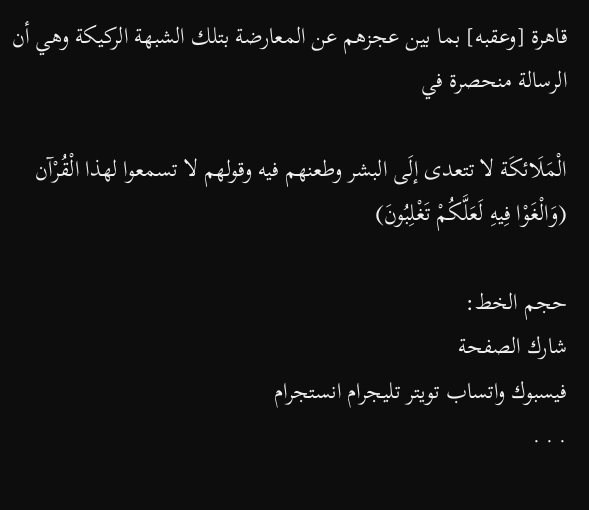قاهرة [وعقبه] بما بين عجزهم عن المعارضة بتلك الشبهة الركيكة وهي أن الرسالة منحصرة في

الْمَلَائكَة لا تتعدى إلَى البشر وطعنهم فيه وقولهم لا تسمعوا لهذا الْقُرْآن (وَالْغَوْا فِيهِ لَعَلَّكُمْ تَغْلِبُونَ)

حجم الخط:
شارك الصفحة
فيسبوك واتساب تويتر تليجرام انستجرام
. . .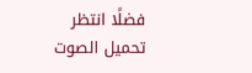فضلًا انتظر تحميل الصوت